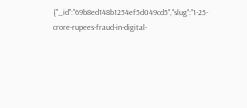{"_id":"69b8ed148b1254ef5d049cd5","slug":"1-25-crore-rupees-fraud-in-digital-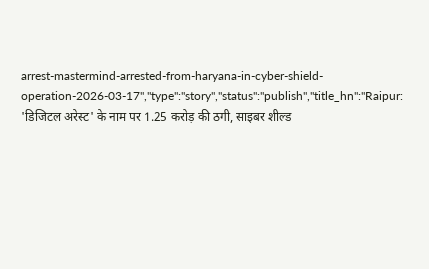arrest-mastermind-arrested-from-haryana-in-cyber-shield-operation-2026-03-17","type":"story","status":"publish","title_hn":"Raipur: 'डिजिटल अरेस्ट' के नाम पर 1.25 करोड़ की ठगी, साइबर शील्ड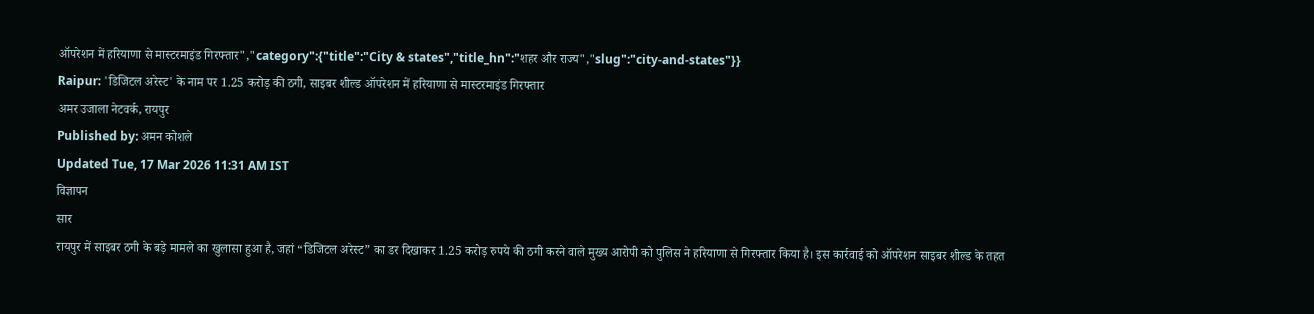ऑपरेशन में हरियाणा से मास्टरमाइंड गिरफ्तार","category":{"title":"City & states","title_hn":"शहर और राज्य","slug":"city-and-states"}}
Raipur: 'डिजिटल अरेस्ट' के नाम पर 1.25 करोड़ की ठगी, साइबर शील्ड ऑपरेशन में हरियाणा से मास्टरमाइंड गिरफ्तार
अमर उजाला नेटवर्क, रायपुर
Published by: अमन कोशले
Updated Tue, 17 Mar 2026 11:31 AM IST
विज्ञापन
सार
रायपुर में साइबर ठगी के बड़े मामले का खुलासा हुआ है, जहां “डिजिटल अरेस्ट” का डर दिखाकर 1.25 करोड़ रुपये की ठगी करने वाले मुख्य आरोपी को पुलिस ने हरियाणा से गिरफ्तार किया है। इस कार्रवाई को ऑपरेशन साइबर शील्ड के तहत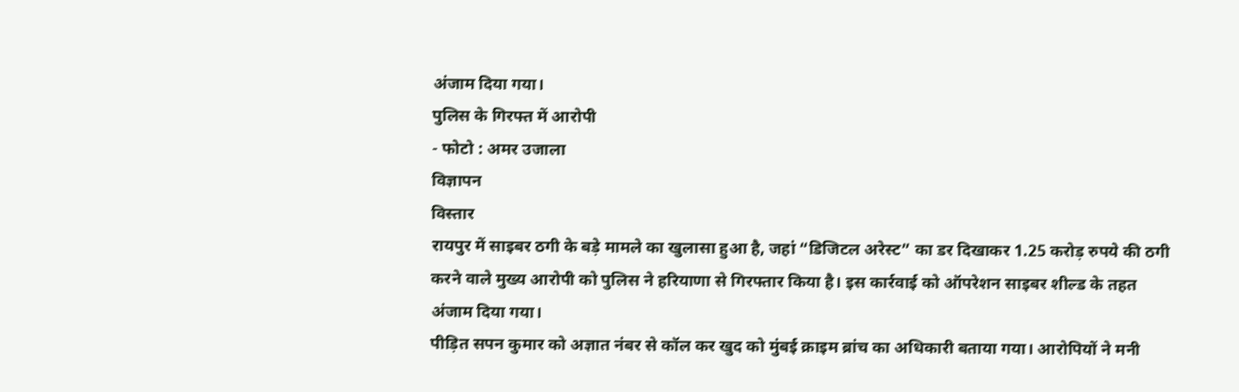अंजाम दिया गया।
पुलिस के गिरफ्त में आरोपी
- फोटो : अमर उजाला
विज्ञापन
विस्तार
रायपुर में साइबर ठगी के बड़े मामले का खुलासा हुआ है, जहां “डिजिटल अरेस्ट” का डर दिखाकर 1.25 करोड़ रुपये की ठगी करने वाले मुख्य आरोपी को पुलिस ने हरियाणा से गिरफ्तार किया है। इस कार्रवाई को ऑपरेशन साइबर शील्ड के तहत अंजाम दिया गया।
पीड़ित सपन कुमार को अज्ञात नंबर से कॉल कर खुद को मुंबई क्राइम ब्रांच का अधिकारी बताया गया। आरोपियों ने मनी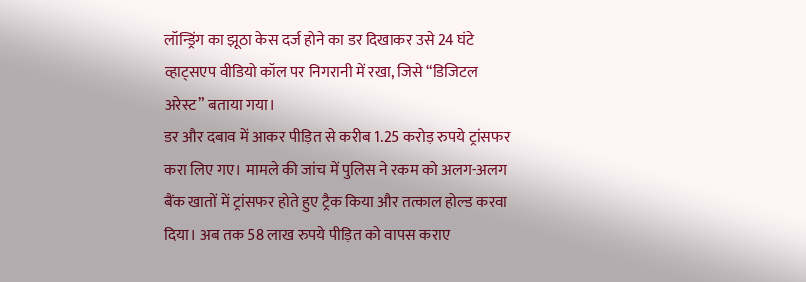लॉन्ड्रिंग का झूठा केस दर्ज होने का डर दिखाकर उसे 24 घंटे व्हाट्सएप वीडियो कॉल पर निगरानी में रखा, जिसे “डिजिटल अरेस्ट” बताया गया।
डर और दबाव में आकर पीड़ित से करीब 1.25 करोड़ रुपये ट्रांसफर करा लिए गए। मामले की जांच में पुलिस ने रकम को अलग-अलग बैंक खातों में ट्रांसफर होते हुए ट्रैक किया और तत्काल होल्ड करवा दिया। अब तक 58 लाख रुपये पीड़ित को वापस कराए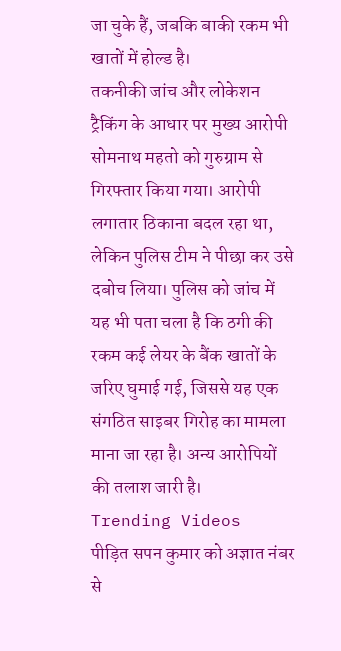जा चुके हैं, जबकि बाकी रकम भी खातों में होल्ड है।
तकनीकी जांच और लोकेशन ट्रैकिंग के आधार पर मुख्य आरोपी सोमनाथ महतो को गुरुग्राम से गिरफ्तार किया गया। आरोपी लगातार ठिकाना बदल रहा था, लेकिन पुलिस टीम ने पीछा कर उसे दबोच लिया। पुलिस को जांच में यह भी पता चला है कि ठगी की रकम कई लेयर के बैंक खातों के जरिए घुमाई गई, जिससे यह एक संगठित साइबर गिरोह का मामला माना जा रहा है। अन्य आरोपियों की तलाश जारी है।
Trending Videos
पीड़ित सपन कुमार को अज्ञात नंबर से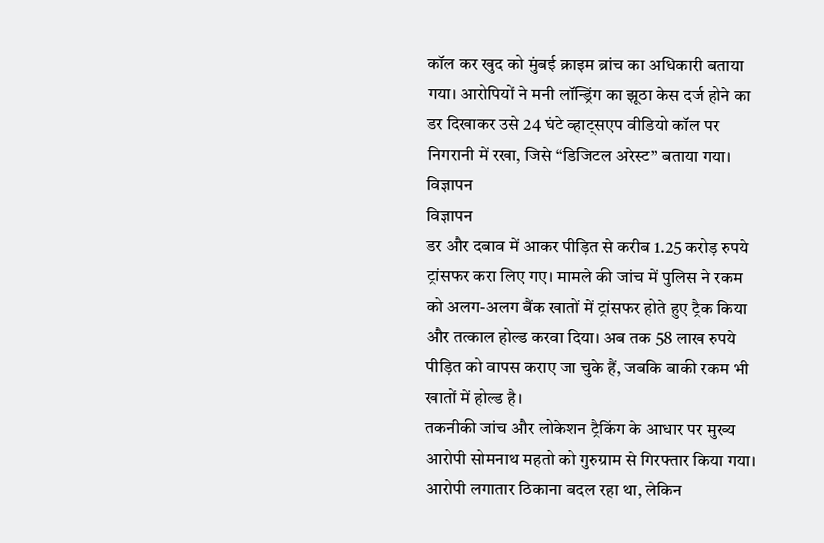कॉल कर खुद को मुंबई क्राइम ब्रांच का अधिकारी बताया गया। आरोपियों ने मनी लॉन्ड्रिंग का झूठा केस दर्ज होने का डर दिखाकर उसे 24 घंटे व्हाट्सएप वीडियो कॉल पर निगरानी में रखा, जिसे “डिजिटल अरेस्ट” बताया गया।
विज्ञापन
विज्ञापन
डर और दबाव में आकर पीड़ित से करीब 1.25 करोड़ रुपये ट्रांसफर करा लिए गए। मामले की जांच में पुलिस ने रकम को अलग-अलग बैंक खातों में ट्रांसफर होते हुए ट्रैक किया और तत्काल होल्ड करवा दिया। अब तक 58 लाख रुपये पीड़ित को वापस कराए जा चुके हैं, जबकि बाकी रकम भी खातों में होल्ड है।
तकनीकी जांच और लोकेशन ट्रैकिंग के आधार पर मुख्य आरोपी सोमनाथ महतो को गुरुग्राम से गिरफ्तार किया गया। आरोपी लगातार ठिकाना बदल रहा था, लेकिन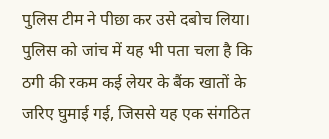पुलिस टीम ने पीछा कर उसे दबोच लिया। पुलिस को जांच में यह भी पता चला है कि ठगी की रकम कई लेयर के बैंक खातों के जरिए घुमाई गई, जिससे यह एक संगठित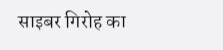साइबर गिरोह का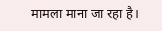मामला माना जा रहा है।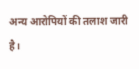अन्य आरोपियों की तलाश जारी है।